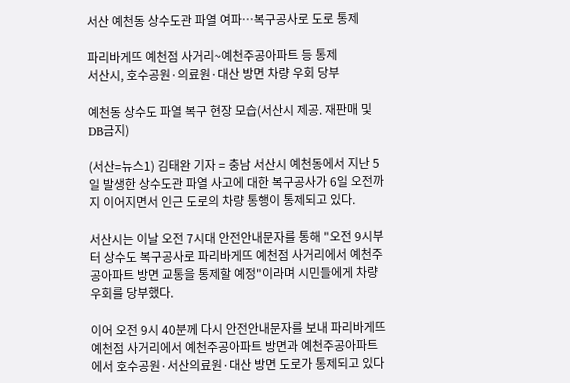서산 예천동 상수도관 파열 여파…복구공사로 도로 통제

파리바게뜨 예천점 사거리~예천주공아파트 등 통제
서산시, 호수공원·의료원·대산 방면 차량 우회 당부

예천동 상수도 파열 복구 현장 모습(서산시 제공. 재판매 및 DB금지)

(서산=뉴스1) 김태완 기자 = 충남 서산시 예천동에서 지난 5일 발생한 상수도관 파열 사고에 대한 복구공사가 6일 오전까지 이어지면서 인근 도로의 차량 통행이 통제되고 있다.

서산시는 이날 오전 7시대 안전안내문자를 통해 "오전 9시부터 상수도 복구공사로 파리바게뜨 예천점 사거리에서 예천주공아파트 방면 교통을 통제할 예정"이라며 시민들에게 차량 우회를 당부했다.

이어 오전 9시 40분께 다시 안전안내문자를 보내 파리바게뜨 예천점 사거리에서 예천주공아파트 방면과 예천주공아파트에서 호수공원·서산의료원·대산 방면 도로가 통제되고 있다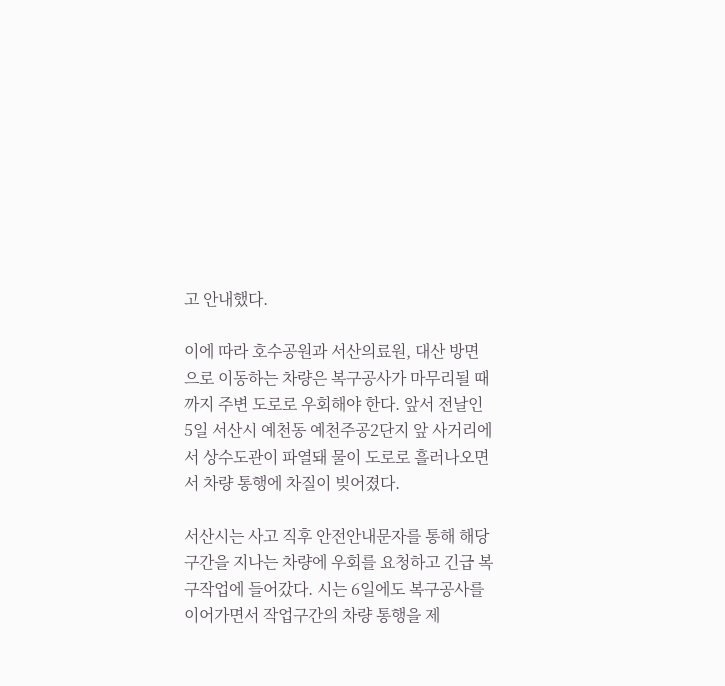고 안내했다.

이에 따라 호수공원과 서산의료원, 대산 방면으로 이동하는 차량은 복구공사가 마무리될 때까지 주변 도로로 우회해야 한다. 앞서 전날인 5일 서산시 예천동 예천주공2단지 앞 사거리에서 상수도관이 파열돼 물이 도로로 흘러나오면서 차량 통행에 차질이 빚어졌다.

서산시는 사고 직후 안전안내문자를 통해 해당 구간을 지나는 차량에 우회를 요청하고 긴급 복구작업에 들어갔다. 시는 6일에도 복구공사를 이어가면서 작업구간의 차량 통행을 제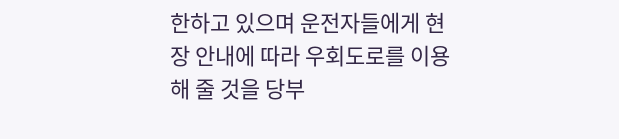한하고 있으며 운전자들에게 현장 안내에 따라 우회도로를 이용해 줄 것을 당부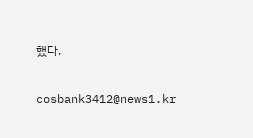했다.

cosbank3412@news1.kr